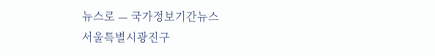뉴스로 — 국가정보기간뉴스
서울특별시광진구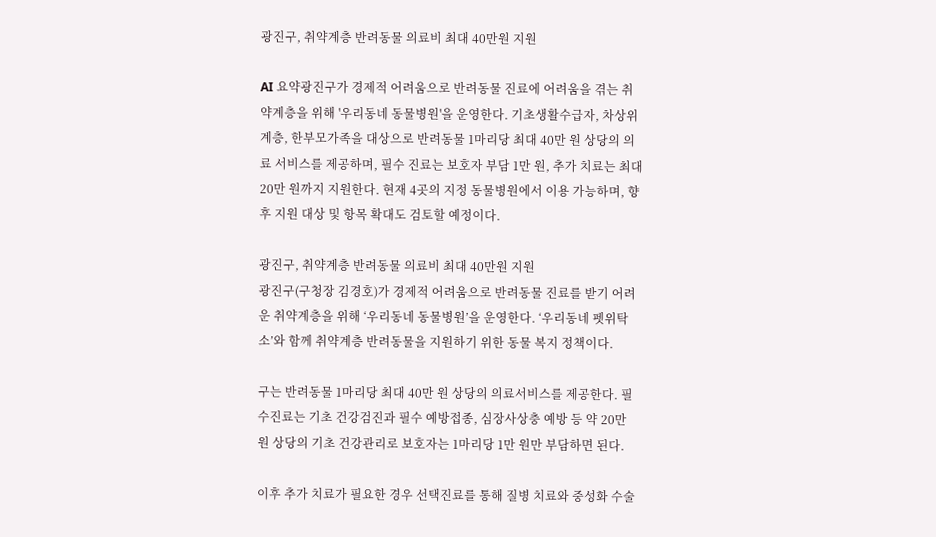광진구, 취약계층 반려동물 의료비 최대 40만원 지원

AI 요약광진구가 경제적 어려움으로 반려동물 진료에 어려움을 겪는 취약계층을 위해 '우리동네 동물병원'을 운영한다. 기초생활수급자, 차상위계층, 한부모가족을 대상으로 반려동물 1마리당 최대 40만 원 상당의 의료 서비스를 제공하며, 필수 진료는 보호자 부담 1만 원, 추가 치료는 최대 20만 원까지 지원한다. 현재 4곳의 지정 동물병원에서 이용 가능하며, 향후 지원 대상 및 항목 확대도 검토할 예정이다.

광진구, 취약계층 반려동물 의료비 최대 40만원 지원
광진구(구청장 김경호)가 경제적 어려움으로 반려동물 진료를 받기 어려운 취약계층을 위해 ‘우리동네 동물병원’을 운영한다. ‘우리동네 펫위탁소’와 함께 취약계층 반려동물을 지원하기 위한 동물 복지 정책이다.

구는 반려동물 1마리당 최대 40만 원 상당의 의료서비스를 제공한다. 필수진료는 기초 건강검진과 필수 예방접종, 심장사상충 예방 등 약 20만 원 상당의 기초 건강관리로 보호자는 1마리당 1만 원만 부담하면 된다.

이후 추가 치료가 필요한 경우 선택진료를 통해 질병 치료와 중성화 수술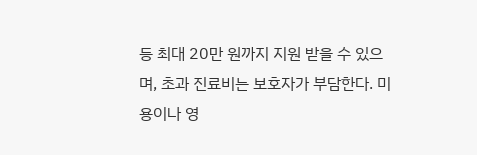등 최대 20만 원까지 지원 받을 수 있으며, 초과 진료비는 보호자가 부담한다. 미용이나 영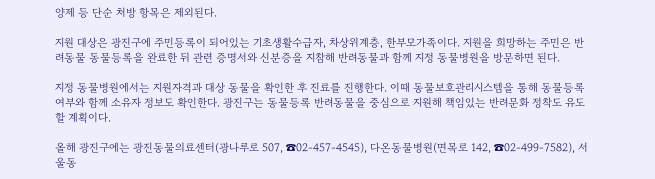양제 등 단순 처방 항목은 제외된다.

지원 대상은 광진구에 주민등록이 되어있는 기초생활수급자, 차상위계층, 한부모가족이다. 지원을 희망하는 주민은 반려동물 동물등록을 완료한 뒤 관련 증명서와 신분증을 지참해 반려동물과 함께 지정 동물병원을 방문하면 된다.

지정 동물병원에서는 지원자격과 대상 동물을 확인한 후 진료를 진행한다. 이때 동물보호관리시스템을 통해 동물등록 여부와 함께 소유자 정보도 확인한다. 광진구는 동물등록 반려동물을 중심으로 지원해 책임있는 반려문화 정착도 유도할 계획이다.

올해 광진구에는 광진동물의료센터(광나루로 507, ☎02-457-4545), 다온동물병원(면목로 142, ☎02-499-7582), 서울동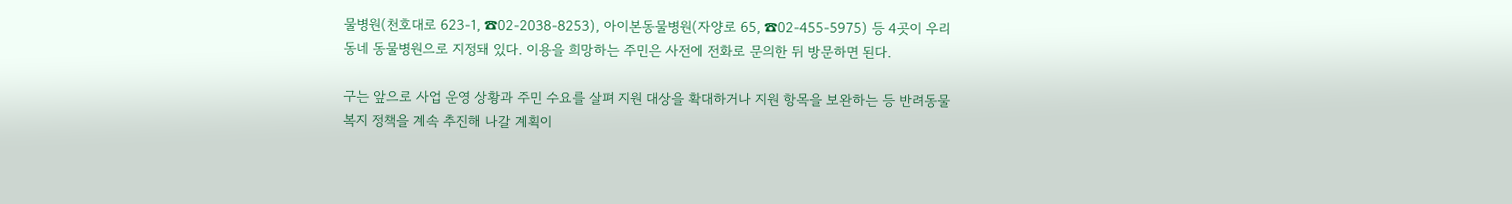물병원(천호대로 623-1, ☎02-2038-8253), 아이본동물병원(자양로 65, ☎02-455-5975) 등 4곳이 우리동네 동물병원으로 지정돼 있다. 이용을 희망하는 주민은 사전에 전화로 문의한 뒤 방문하면 된다.

구는 앞으로 사업 운영 상황과 주민 수요를 살펴 지원 대상을 확대하거나 지원 항목을 보완하는 등 반려동물 복지 정책을 계속 추진해 나갈 계획이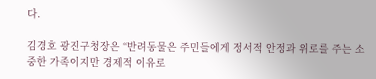다.

김경호 광진구청장은 “반려동물은 주민들에게 정서적 안정과 위로를 주는 소중한 가족이지만 경제적 이유로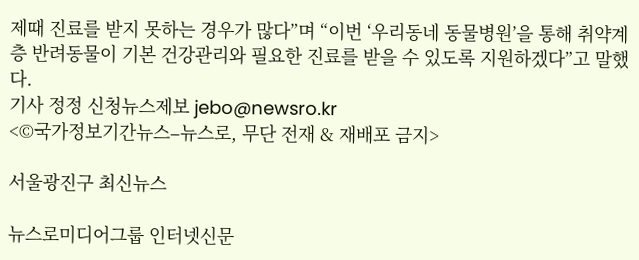제때 진료를 받지 못하는 경우가 많다”며 “이번 ‘우리동네 동물병원’을 통해 취약계층 반려동물이 기본 건강관리와 필요한 진료를 받을 수 있도록 지원하겠다”고 말했다.
기사 정정 신청뉴스제보 jebo@newsro.kr
<©국가정보기간뉴스–뉴스로, 무단 전재 & 재배포 금지>

서울광진구 최신뉴스

뉴스로미디어그룹 인터넷신문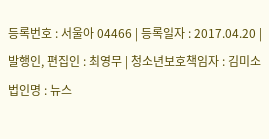등록번호 : 서울아 04466 | 등록일자 : 2017.04.20 | 발행인, 편집인 : 최영무 | 청소년보호책임자 : 김미소
법인명 : 뉴스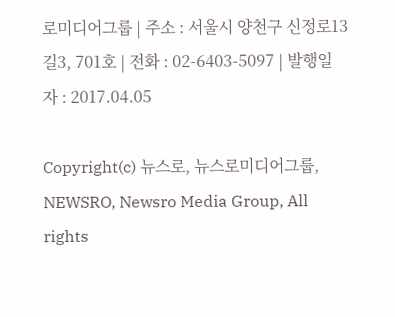로미디어그룹 | 주소 : 서울시 양천구 신정로13길3, 701호 | 전화 : 02-6403-5097 | 발행일자 : 2017.04.05

Copyright(c) 뉴스로, 뉴스로미디어그룹, NEWSRO, Newsro Media Group, All rights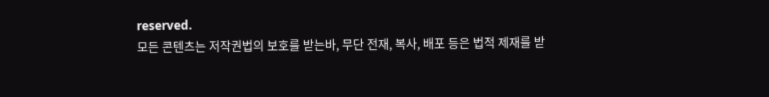reserved.
모든 콘텐츠는 저작권법의 보호를 받는바, 무단 전재, 복사, 배포 등은 법적 제재를 받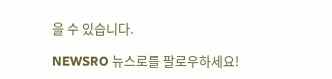을 수 있습니다.

NEWSRO 뉴스로를 팔로우하세요!